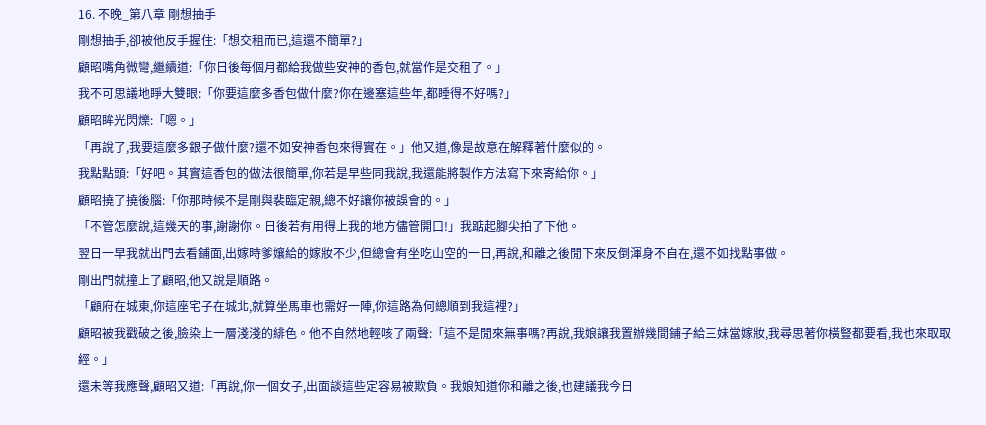16. 不晚_第八章 剛想抽手
剛想抽手,卻被他反手握住:「想交租而已,這還不簡單?」
顧昭嘴角微彎,繼續道:「你日後每個月都給我做些安神的香包,就當作是交租了。」
我不可思議地睜大雙眼:「你要這麼多香包做什麼?你在邊塞這些年,都睡得不好嗎?」
顧昭眸光閃爍:「嗯。」
「再說了,我要這麼多銀子做什麼?還不如安神香包來得實在。」他又道,像是故意在解釋著什麼似的。
我點點頭:「好吧。其實這香包的做法很簡單,你若是早些同我說,我還能將製作方法寫下來寄給你。」
顧昭撓了撓後腦:「你那時候不是剛與裴臨定親,總不好讓你被誤會的。」
「不管怎麼說,這幾天的事,謝謝你。日後若有用得上我的地方儘管開口!」我踮起腳尖拍了下他。
翌日一早我就出門去看鋪面,出嫁時爹孃給的嫁妝不少,但總會有坐吃山空的一日,再說,和離之後閒下來反倒渾身不自在,還不如找點事做。
剛出門就撞上了顧昭,他又說是順路。
「顧府在城東,你這座宅子在城北,就算坐馬車也需好一陣,你這路為何總順到我這裡?」
顧昭被我戳破之後,臉染上一層淺淺的緋色。他不自然地輕咳了兩聲:「這不是閒來無事嗎?再說,我娘讓我置辦幾間鋪子給三妹當嫁妝,我尋思著你橫豎都要看,我也來取取經。」
還未等我應聲,顧昭又道:「再說,你一個女子,出面談這些定容易被欺負。我娘知道你和離之後,也建議我今日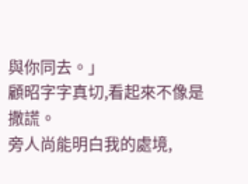與你同去。」
顧昭字字真切,看起來不像是撒謊。
旁人尚能明白我的處境,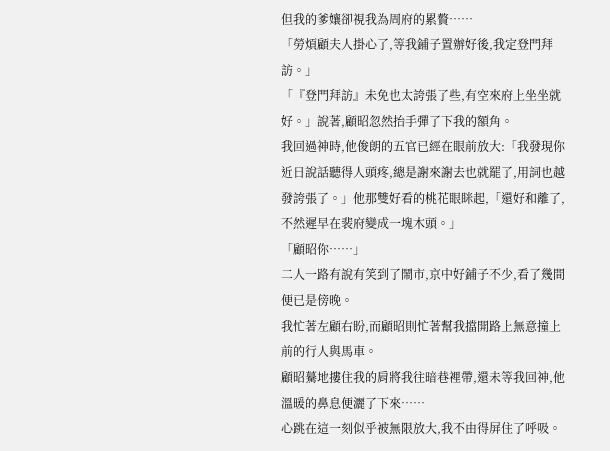但我的爹孃卻視我為周府的累贅……
「勞煩顧夫人掛心了,等我鋪子置辦好後,我定登門拜訪。」
「『登門拜訪』未免也太誇張了些,有空來府上坐坐就好。」說著,顧昭忽然抬手彈了下我的額角。
我回過神時,他俊朗的五官已經在眼前放大:「我發現你近日說話聽得人頭疼,總是謝來謝去也就罷了,用詞也越發誇張了。」他那雙好看的桃花眼眯起,「還好和離了,不然遲早在裴府變成一塊木頭。」
「顧昭你……」
二人一路有說有笑到了鬧市,京中好鋪子不少,看了幾間便已是傍晚。
我忙著左顧右盼,而顧昭則忙著幫我擋開路上無意撞上前的行人與馬車。
顧昭驀地摟住我的肩將我往暗巷裡帶,還未等我回神,他溫暖的鼻息便灑了下來……
心跳在這一刻似乎被無限放大,我不由得屏住了呼吸。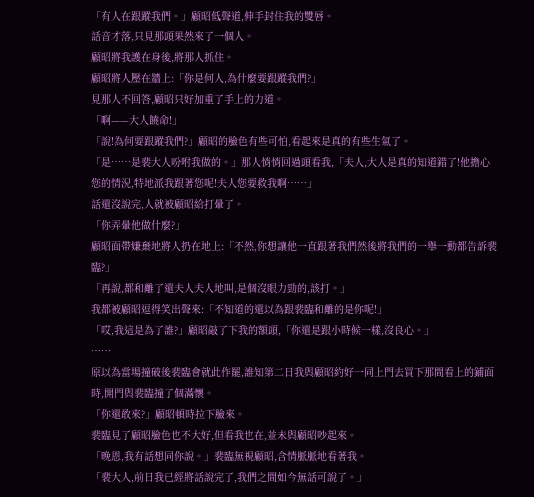「有人在跟蹤我們。」顧昭低聲道,伸手封住我的雙唇。
話音才落,只見那頭果然來了一個人。
顧昭將我護在身後,將那人抓住。
顧昭將人壓在牆上:「你是何人,為什麼要跟蹤我們?」
見那人不回答,顧昭只好加重了手上的力道。
「啊——大人饒命!」
「說!為何要跟蹤我們?」顧昭的臉色有些可怕,看起來是真的有些生氣了。
「是……是裴大人吩咐我做的。」那人悄悄回過頭看我,「夫人,大人是真的知道錯了!他擔心您的情況,特地派我跟著您呢!夫人您要救我啊……」
話還沒說完,人就被顧昭給打暈了。
「你弄暈他做什麼?」
顧昭面帶嫌棄地將人扔在地上:「不然,你想讓他一直跟著我們然後將我們的一舉一動都告訴裴臨?」
「再說,都和離了還夫人夫人地叫,是個沒眼力勁的,該打。」
我都被顧昭逗得笑出聲來:「不知道的還以為跟裴臨和離的是你呢!」
「哎,我這是為了誰?」顧昭敲了下我的額頭,「你還是跟小時候一樣,沒良心。」
……
原以為當場撞破後裴臨會就此作罷,誰知第二日我與顧昭約好一同上門去買下那間看上的鋪面時,開門與裴臨撞了個滿懷。
「你還敢來?」顧昭頓時拉下臉來。
裴臨見了顧昭臉色也不大好,但看我也在,並未與顧昭吵起來。
「晚恩,我有話想同你說。」裴臨無視顧昭,含情脈脈地看著我。
「裴大人,前日我已經將話說完了,我們之間如今無話可說了。」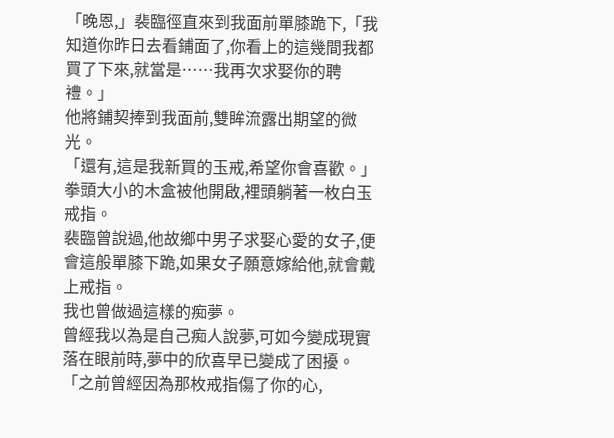「晚恩,」裴臨徑直來到我面前單膝跪下,「我知道你昨日去看鋪面了,你看上的這幾間我都買了下來,就當是……我再次求娶你的聘禮。」
他將鋪契捧到我面前,雙眸流露出期望的微光。
「還有,這是我新買的玉戒,希望你會喜歡。」拳頭大小的木盒被他開啟,裡頭躺著一枚白玉戒指。
裴臨曾說過,他故鄉中男子求娶心愛的女子,便會這般單膝下跪,如果女子願意嫁給他,就會戴上戒指。
我也曾做過這樣的痴夢。
曾經我以為是自己痴人說夢,可如今變成現實落在眼前時,夢中的欣喜早已變成了困擾。
「之前曾經因為那枚戒指傷了你的心,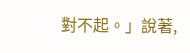對不起。」說著,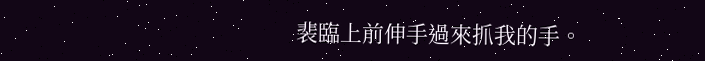裴臨上前伸手過來抓我的手。